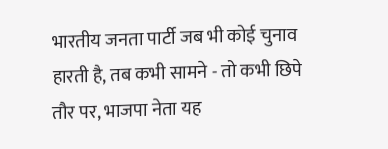भारतीय जनता पार्टी जब भी कोई चुनाव हारती है, तब कभी सामने - तो कभी छिपे तौर पर, भाजपा नेता यह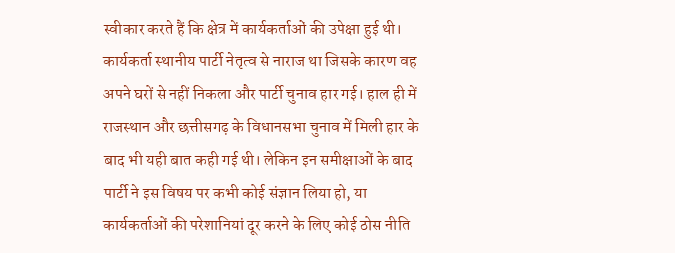स्वीकार करते हैं कि क्षेत्र में कार्यकर्ताओं की उपेक्षा हुई थी। कार्यकर्ता स्थानीय पार्टी नेतृत्व से नाराज था जिसके कारण वह अपने घरों से नहीं निकला और पार्टी चुनाव हार गई। हाल ही में राजस्थान और छत्तीसगढ़ के विधानसभा चुनाव में मिली हार के बाद भी यही बात कही गई थी। लेकिन इन समीक्षाओं के बाद पार्टी ने इस विषय पर कभी कोई संज्ञान लिया हो, या कार्यकर्ताओं की परेशानियां दूर करने के लिए कोई ठोस नीति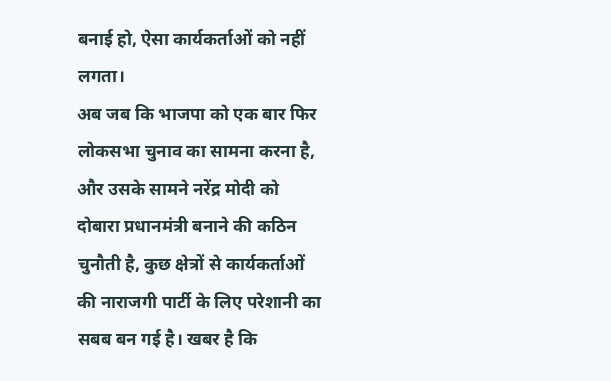बनाई हो, ऐसा कार्यकर्ताओं को नहीं लगता।
अब जब कि भाजपा को एक बार फिर लोकसभा चुनाव का सामना करना है, और उसके सामने नरेंद्र मोदी को दोबारा प्रधानमंत्री बनाने की कठिन चुनौती है, कुछ क्षेत्रों से कार्यकर्ताओं की नाराजगी पार्टी के लिए परेशानी का सबब बन गई है। खबर है कि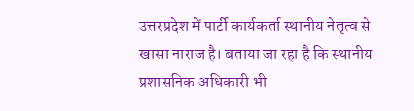उत्तरप्रदेश में पार्टी कार्यकर्ता स्थानीय नेतृत्व से खासा नाराज है। बताया जा रहा है कि स्थानीय प्रशासनिक अधिकारी भी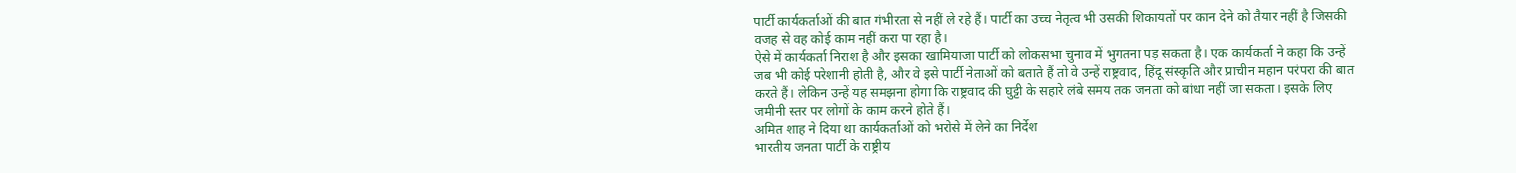पार्टी कार्यकर्ताओं की बात गंभीरता से नहीं ले रहे हैं। पार्टी का उच्च नेतृत्व भी उसकी शिकायतों पर कान देने को तैयार नहीं है जिसकी वजह से वह कोई काम नहीं करा पा रहा है।
ऐसे में कार्यकर्ता निराश है और इसका खामियाजा पार्टी को लोकसभा चुनाव में भुगतना पड़ सकता है। एक कार्यकर्ता ने कहा कि उन्हें जब भी कोई परेशानी होती है, और वे इसे पार्टी नेताओं को बताते हैं तो वे उन्हें राष्ट्रवाद, हिंदू संस्कृति और प्राचीन महान परंपरा की बात करते हैं। लेकिन उन्हें यह समझना होगा कि राष्ट्रवाद की घुट्टी के सहारे लंबे समय तक जनता को बांधा नहीं जा सकता। इसके लिए जमीनी स्तर पर लोगों के काम करने होते हैं।
अमित शाह ने दिया था कार्यकर्ताओं को भरोसे में लेने का निर्देश
भारतीय जनता पार्टी के राष्ट्रीय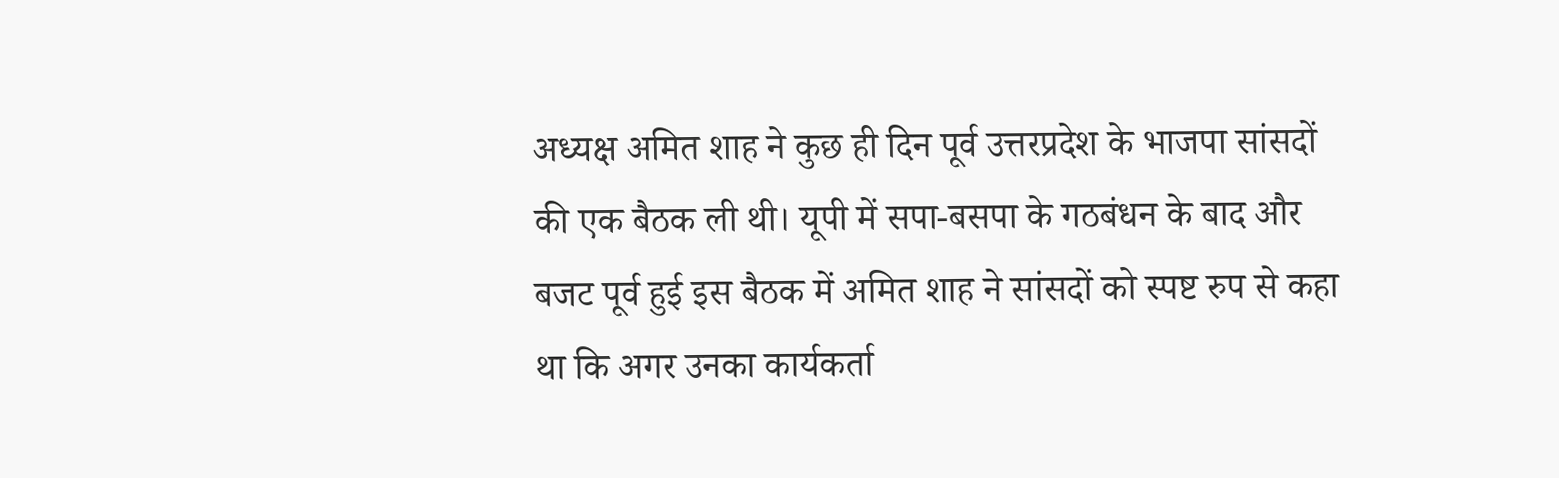अध्यक्ष अमित शाह ने कुछ ही दिन पूर्व उत्तरप्रदेश के भाजपा सांसदों की एक बैठक ली थी। यूपी में सपा-बसपा के गठबंधन के बाद और बजट पूर्व हुई इस बैठक में अमित शाह ने सांसदों को स्पष्ट रुप से कहा था कि अगर उनका कार्यकर्ता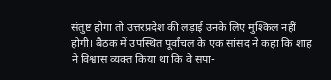संतुष्ट होगा तो उत्तरप्रदेश की लड़ाई उनके लिए मुश्किल नहीं होगी। बैठक में उपस्थित पूर्वांचल के एक सांसद ने कहा कि शाह ने विश्वास व्यक्त किया था कि वे सपा-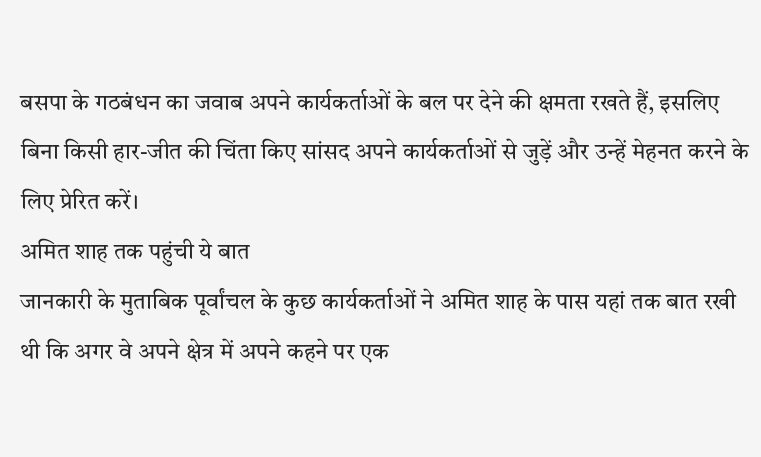बसपा के गठबंधन का जवाब अपने कार्यकर्ताओं के बल पर देने की क्षमता रखते हैं, इसलिए बिना किसी हार-जीत की चिंता किए सांसद अपने कार्यकर्ताओं से जुड़ें और उन्हें मेहनत करने के लिए प्रेरित करें।
अमित शाह तक पहुंची ये बात
जानकारी के मुताबिक पूर्वांचल के कुछ कार्यकर्ताओं ने अमित शाह के पास यहां तक बात रखी थी कि अगर वे अपने क्षेत्र में अपने कहने पर एक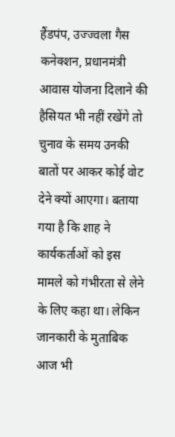हैंडपंप, उज्ज्वला गैस कनेक्शन, प्रधानमंत्री आवास योजना दिलाने की हैसियत भी नहीं रखेंगे तो चुनाव के समय उनकी बातों पर आकर कोई वोट देने क्यों आएगा। बताया गया है कि शाह ने कार्यकर्ताओं को इस मामले को गंभीरता से लेने के लिए कहा था। लेकिन जानकारी के मुताबिक आज भी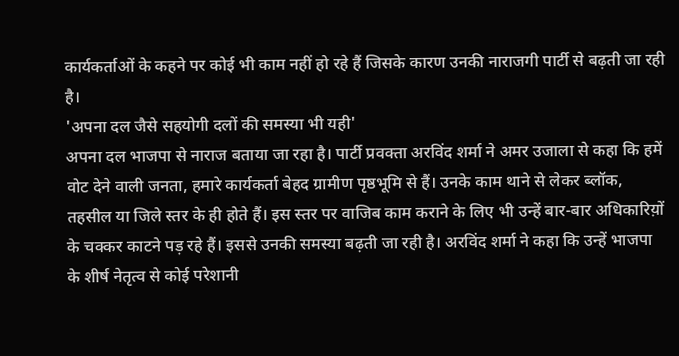कार्यकर्ताओं के कहने पर कोई भी काम नहीं हो रहे हैं जिसके कारण उनकी नाराजगी पार्टी से बढ़ती जा रही है।
'अपना दल जैसे सहयोगी दलों की समस्या भी यही'
अपना दल भाजपा से नाराज बताया जा रहा है। पार्टी प्रवक्ता अरविंद शर्मा ने अमर उजाला से कहा कि हमें वोट देने वाली जनता, हमारे कार्यकर्ता बेहद ग्रामीण पृष्ठभूमि से हैं। उनके काम थाने से लेकर ब्लॉक, तहसील या जिले स्तर के ही होते हैं। इस स्तर पर वाजिब काम कराने के लिए भी उन्हें बार-बार अधिकारिय़ों के चक्कर काटने पड़ रहे हैं। इससे उनकी समस्या बढ़ती जा रही है। अरविंद शर्मा ने कहा कि उन्हें भाजपा के शीर्ष नेतृत्व से कोई परेशानी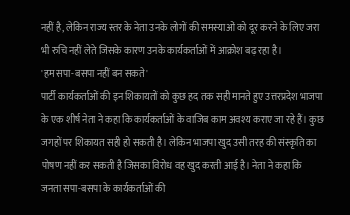नहीं है, लेकिन राज्य स्तर के नेता उनके लोगों की समस्याओं को दूर करने के लिए जरा भी रुचि नहीं लेते जिसके कारण उनके कार्यकर्ताओं में आक्रोश बढ़ रहा है।
'हम सपा-बसपा नहीं बन सकते'
पार्टी कार्यकर्ताओं की इन शिकायतों को कुछ हद तक सही मानते हुए उत्तरप्रदेश भाजपा के एक शीर्ष नेता ने कहा कि कार्यकर्ताओं के वाजिब काम अवश्य कराए जा रहे हैं। कुछ जगहों पर शिकायत सही हो सकती है। लेकिन भाजपा खुद उसी तरह की संस्कृति का पोषण नहीं कर सकती है जिसका विरोध वह खुद करती आई है। नेता ने कहा कि जनता सपा-बसपा के कार्यकर्ताओं की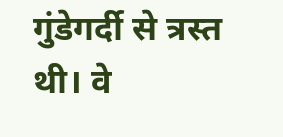गुंडेगर्दी से त्रस्त थी। वे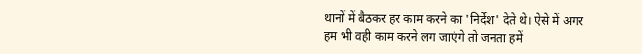थानों में बैठकर हर काम करने का 'निर्देश' देते थे। ऐसे में अगर हम भी वही काम करने लग जाएंगे तो जनता हमें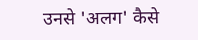उनसे 'अलग' कैसे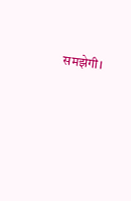समझेगी।